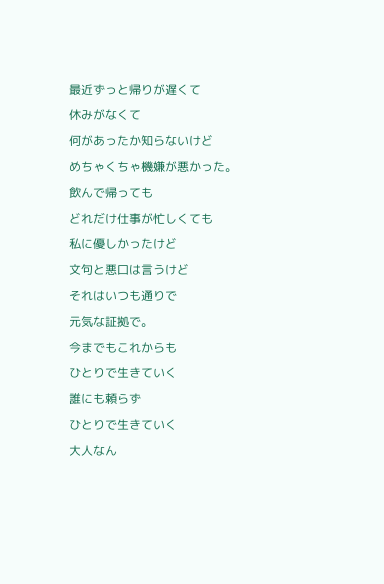最近ずっと帰りが遅くて
休みがなくて
何があったか知らないけど
めちゃくちゃ機嫌が悪かった。
飲んで帰っても
どれだけ仕事が忙しくても
私に優しかったけど
文句と悪口は言うけど
それはいつも通りで
元気な証拠で。
今までもこれからも
ひとりで生きていく
誰にも頼らず
ひとりで生きていく
大人なん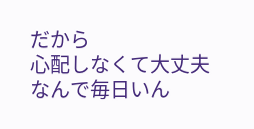だから
心配しなくて大丈夫
なんで毎日いん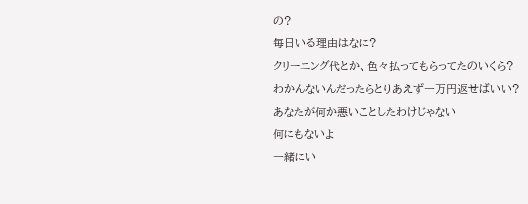の?
毎日いる理由はなに?
クリーニング代とか、色々払ってもらってたのいくら?
わかんないんだったらとりあえず一万円返せばいい?
あなたが何か悪いことしたわけじゃない
何にもないよ
一緒にい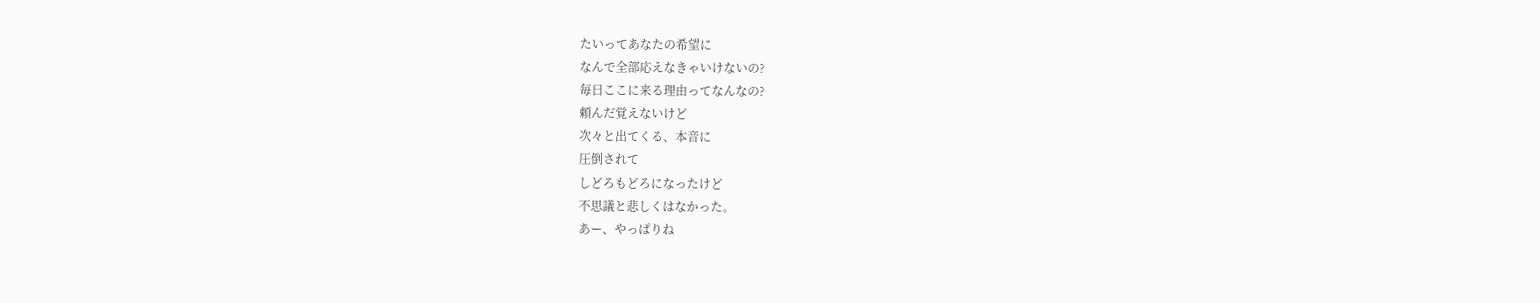たいってあなたの希望に
なんで全部応えなきゃいけないの?
毎日ここに来る理由ってなんなの?
頼んだ覚えないけど
次々と出てくる、本音に
圧倒されて
しどろもどろになったけど
不思議と悲しくはなかった。
あー、やっぱりね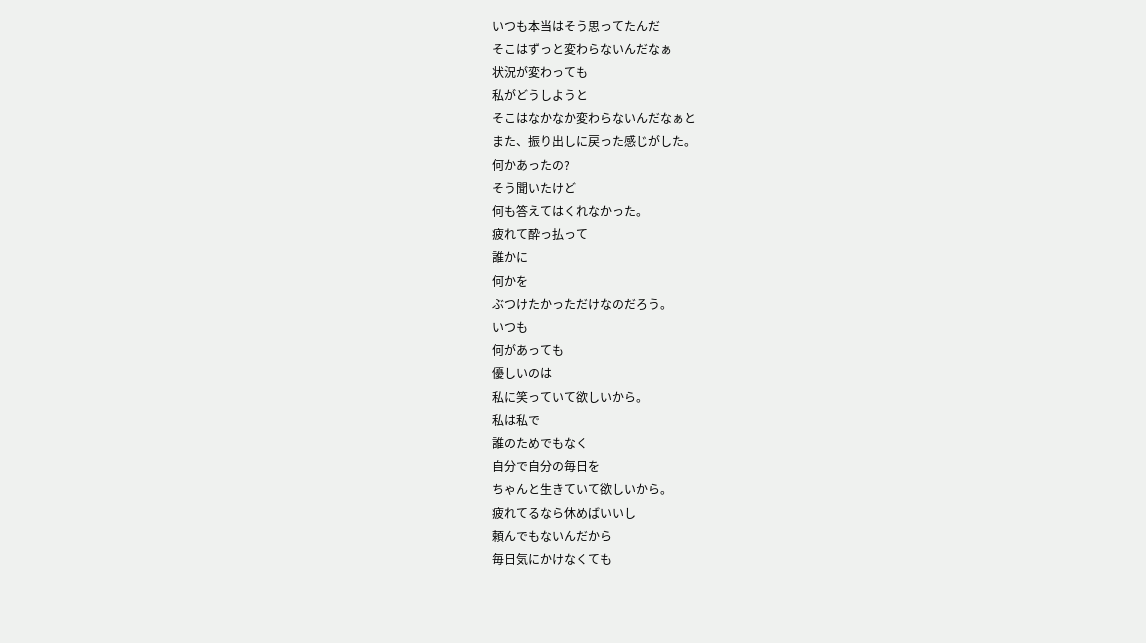いつも本当はそう思ってたんだ
そこはずっと変わらないんだなぁ
状況が変わっても
私がどうしようと
そこはなかなか変わらないんだなぁと
また、振り出しに戻った感じがした。
何かあったの?
そう聞いたけど
何も答えてはくれなかった。
疲れて酔っ払って
誰かに
何かを
ぶつけたかっただけなのだろう。
いつも
何があっても
優しいのは
私に笑っていて欲しいから。
私は私で
誰のためでもなく
自分で自分の毎日を
ちゃんと生きていて欲しいから。
疲れてるなら休めばいいし
頼んでもないんだから
毎日気にかけなくても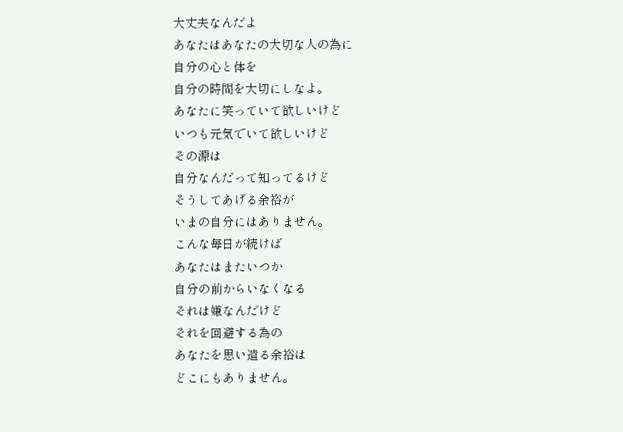大丈夫なんだよ
あなたはあなたの大切な人の為に
自分の心と体を
自分の時間を大切にしなよ。
あなたに笑っていて欲しいけど
いつも元気でいて欲しいけど
その源は
自分なんだって知ってるけど
そうしてあげる余裕が
いまの自分にはありません。
こんな毎日が続けば
あなたはまたいつか
自分の前からいなくなる
それは嫌なんだけど
それを回避する為の
あなたを思い遣る余裕は
どこにもありません。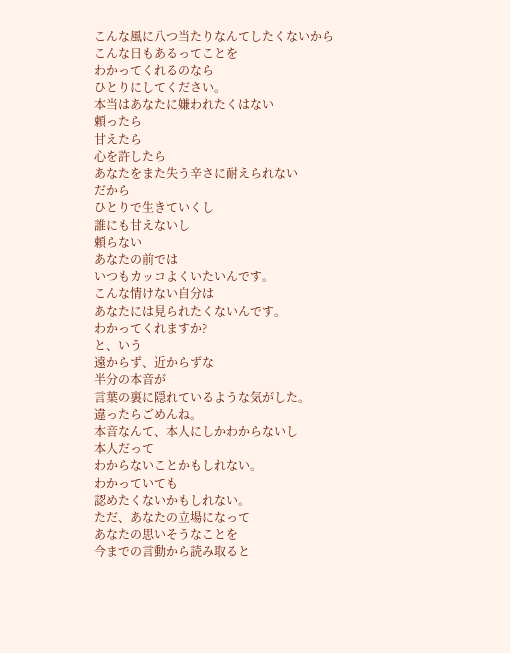こんな風に八つ当たりなんてしたくないから
こんな日もあるってことを
わかってくれるのなら
ひとりにしてください。
本当はあなたに嫌われたくはない
頼ったら
甘えたら
心を許したら
あなたをまた失う辛さに耐えられない
だから
ひとりで生きていくし
誰にも甘えないし
頼らない
あなたの前では
いつもカッコよくいたいんです。
こんな情けない自分は
あなたには見られたくないんです。
わかってくれますか?
と、いう
遠からず、近からずな
半分の本音が
言葉の裏に隠れているような気がした。
違ったらごめんね。
本音なんて、本人にしかわからないし
本人だって
わからないことかもしれない。
わかっていても
認めたくないかもしれない。
ただ、あなたの立場になって
あなたの思いそうなことを
今までの言動から読み取ると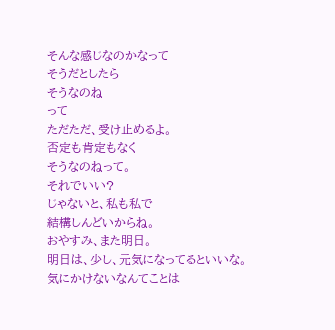そんな感じなのかなって
そうだとしたら
そうなのね
って
ただただ、受け止めるよ。
否定も肯定もなく
そうなのねって。
それでいい?
じゃないと、私も私で
結構しんどいからね。
おやすみ、また明日。
明日は、少し、元気になってるといいな。
気にかけないなんてことは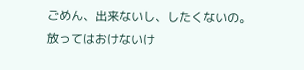ごめん、出来ないし、したくないの。
放ってはおけないけ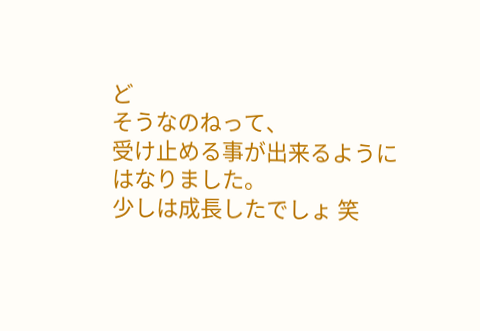ど
そうなのねって、
受け止める事が出来るようにはなりました。
少しは成長したでしょ 笑